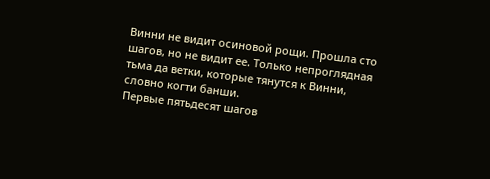Винни не видит осиновой рощи. Прошла сто шагов, но не видит ее. Только непроглядная тьма да ветки, которые тянутся к Винни, словно когти банши.
Первые пятьдесят шагов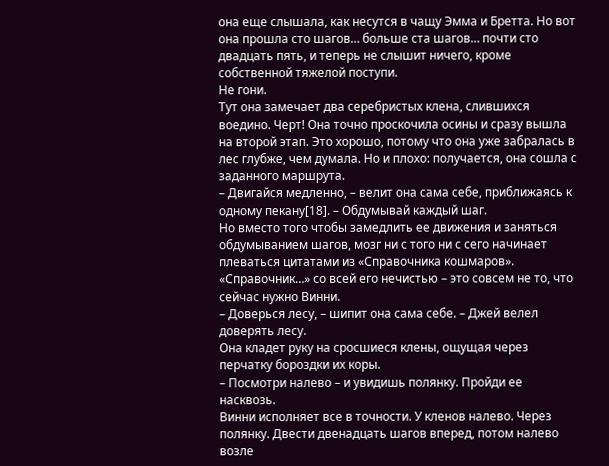она еще слышала, как несутся в чащу Эмма и Бретта. Но вот она прошла сто шагов… больше ста шагов… почти сто двадцать пять, и теперь не слышит ничего, кроме собственной тяжелой поступи.
Не гони.
Тут она замечает два серебристых клена, слившихся воедино. Черт! Она точно проскочила осины и сразу вышла на второй этап. Это хорошо, потому что она уже забралась в лес глубже, чем думала. Но и плохо: получается, она сошла с заданного маршрута.
– Двигайся медленно, – велит она сама себе, приближаясь к одному пекану[18]. – Обдумывай каждый шаг.
Но вместо того чтобы замедлить ее движения и заняться обдумыванием шагов, мозг ни с того ни с сего начинает плеваться цитатами из «Справочника кошмаров».
«Справочник…» со всей его нечистью – это совсем не то, что сейчас нужно Винни.
– Доверься лесу, – шипит она сама себе. – Джей велел доверять лесу.
Она кладет руку на сросшиеся клены, ощущая через перчатку бороздки их коры.
– Посмотри налево – и увидишь полянку. Пройди ее насквозь.
Винни исполняет все в точности. У кленов налево. Через полянку. Двести двенадцать шагов вперед, потом налево возле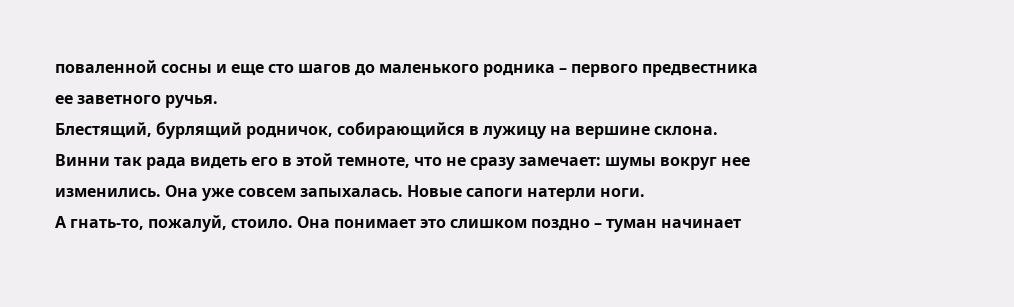поваленной сосны и еще сто шагов до маленького родника – первого предвестника ее заветного ручья.
Блестящий, бурлящий родничок, собирающийся в лужицу на вершине склона. Винни так рада видеть его в этой темноте, что не сразу замечает: шумы вокруг нее изменились. Она уже совсем запыхалась. Новые сапоги натерли ноги.
А гнать-то, пожалуй, стоило. Она понимает это слишком поздно – туман начинает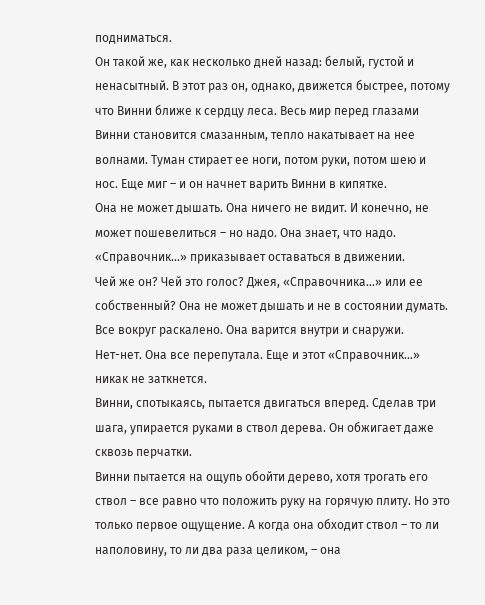подниматься.
Он такой же, как несколько дней назад: белый, густой и ненасытный. В этот раз он, однако, движется быстрее, потому что Винни ближе к сердцу леса. Весь мир перед глазами Винни становится смазанным, тепло накатывает на нее волнами. Туман стирает ее ноги, потом руки, потом шею и нос. Еще миг – и он начнет варить Винни в кипятке.
Она не может дышать. Она ничего не видит. И конечно, не может пошевелиться – но надо. Она знает, что надо. «Справочник…» приказывает оставаться в движении.
Чей же он? Чей это голос? Джея, «Справочника…» или ее собственный? Она не может дышать и не в состоянии думать. Все вокруг раскалено. Она варится внутри и снаружи.
Нет-нет. Она все перепутала. Еще и этот «Справочник…» никак не заткнется.
Винни, спотыкаясь, пытается двигаться вперед. Сделав три шага, упирается руками в ствол дерева. Он обжигает даже сквозь перчатки.
Винни пытается на ощупь обойти дерево, хотя трогать его ствол – все равно что положить руку на горячую плиту. Но это только первое ощущение. А когда она обходит ствол – то ли наполовину, то ли два раза целиком, – она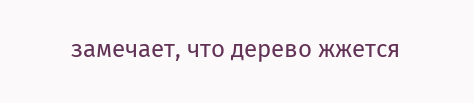замечает, что дерево жжется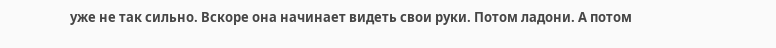уже не так сильно. Вскоре она начинает видеть свои руки. Потом ладони. А потом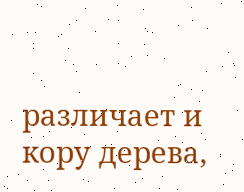различает и кору дерева,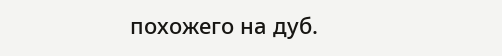похожего на дуб.